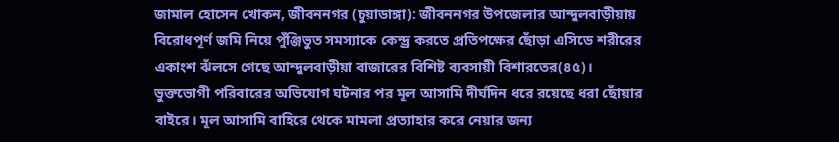জামাল হোসেন খোকন, জীবননগর (চুয়াডাঙ্গা): জীবননগর উপজেলার আন্দুলবাড়ীয়ায় বিরোধপূর্ণ জমি নিয়ে পুঁঞ্জিভুত সমস্যাকে কেন্দ্র্র করতে প্রতিপক্ষের ছোঁড়া এসিডে শরীরের একাংশ ঝঁলসে গেছে আন্দুলবাড়ীয়া বাজারের বিশিষ্ট ব্যবসায়ী বিশারতের(৪৫)।
ভুক্তভোগী পরিবারের অভিযোগ ঘটনার পর মূল আসামি দীর্ঘদিন ধরে রয়েছে ধরা ছোঁয়ার বাইরে। মূল আসামি বাহিরে থেকে মামলা প্রত্যাহার করে নেয়ার জন্য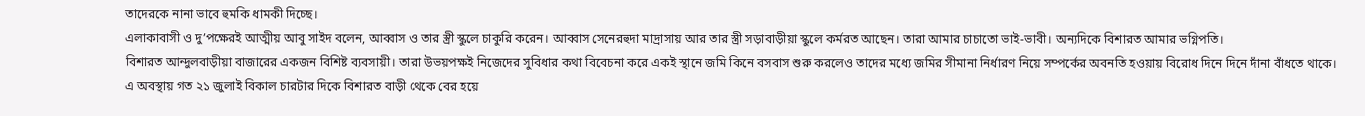তাদেরকে নানা ভাবে হুমকি ধামকী দিচ্ছে।
এলাকাবাসী ও দু’পক্ষেরই আত্মীয় আবু সাইদ বলেন, আব্বাস ও তার স্ত্রী স্কুলে চাকুরি করেন। আব্বাস সেনেরহুদা মাদ্রাসায় আর তার স্ত্রী সড়াবাড়ীয়া স্কুলে কর্মরত আছেন। তারা আমার চাচাতো ভাই-ভাবী। অন্যদিকে বিশারত আমার ভগ্নিপতি।
বিশারত আন্দুলবাড়ীয়া বাজারের একজন বিশিষ্ট ব্যবসায়ী। তারা উভয়পক্ষই নিজেদের সুবিধার কথা বিবেচনা করে একই স্থানে জমি কিনে বসবাস শুরু করলেও তাদের মধ্যে জমির সীমানা নির্ধারণ নিয়ে সম্পর্কের অবনতি হওয়ায় বিরোধ দিনে দিনে দাঁনা বাঁধতে থাকে।
এ অবস্থায় গত ২১ জুলাই বিকাল চারটার দিকে বিশারত বাড়ী থেকে বের হয়ে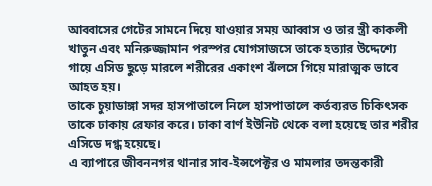আব্বাসের গেটের সামনে দিয়ে যাওয়ার সময় আব্বাস ও তার স্ত্রী কাকলী খাতুন এবং মনিরুজ্জামান পরস্পর যোগসাজসে তাকে হত্যার উদ্দেশ্যে গায়ে এসিড ছুড়ে মারলে শরীরের একাংশ ঝঁলসে গিয়ে মারাত্মক ভাবে আহত হয়।
তাকে চুয়াডাঙ্গা সদর হাসপাতালে নিলে হাসপাতালে কর্তব্যরত চিকিৎসক তাকে ঢাকায় রেফার করে। ঢাকা বার্ণ ইউনিট থেকে বলা হয়েছে তার শরীর এসিডে দগ্ধ হয়েছে।
এ ব্যাপারে জীবননগর থানার সাব-ইন্সপেক্টর ও মামলার তদন্তকারী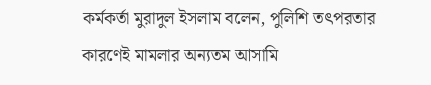কর্মকর্তা মুরাদুল ইসলাম বলেন, পুলিশি তৎপরতার কারণেই মামলার অন্যতম আসামি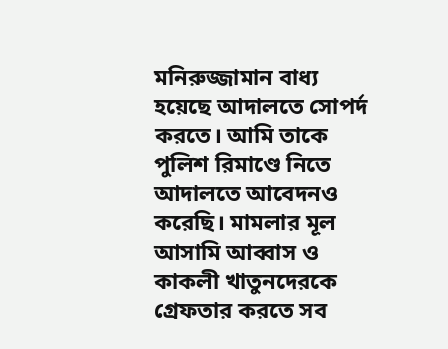মনিরুজ্জামান বাধ্য হয়েছে আদালতে সোপর্দ করতে। আমি তাকে পুলিশ রিমাণ্ডে নিতে আদালতে আবেদনও করেছি। মামলার মূল আসামি আব্বাস ও কাকলী খাতুনদেরকে গ্রেফতার করতে সব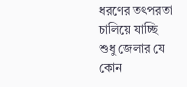ধরণের তৎপরতা চালিয়ে যাচ্ছি শুধু জেলার যে কোন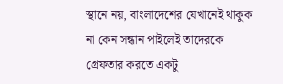স্থানে নয়, বাংলাদেশের যেখানেই থাকুক না কেন সন্ধান পাইলেই তাদেরকে গ্রেফতার করতে একটু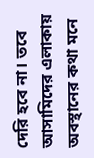দেরি হবে না। তবে আসামিদের এলাকায় অবস্থানের কথা মনে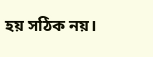হয় সঠিক নয়।